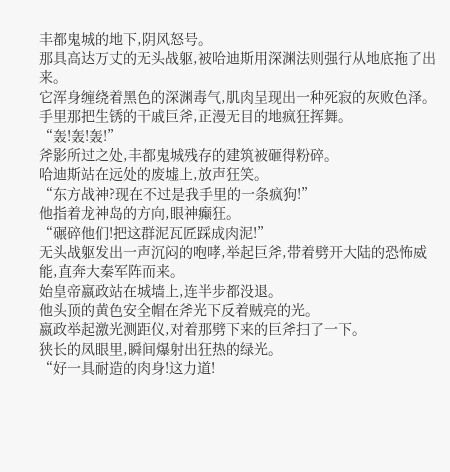丰都鬼城的地下,阴风怒号。
那具高达万丈的无头战躯,被哈迪斯用深渊法则强行从地底拖了出来。
它浑身缠绕着黑色的深渊毒气,肌肉呈现出一种死寂的灰败色泽。
手里那把生锈的干戚巨斧,正漫无目的地疯狂挥舞。
“轰!轰!轰!”
斧影所过之处,丰都鬼城残存的建筑被砸得粉碎。
哈迪斯站在远处的废墟上,放声狂笑。
“东方战神?现在不过是我手里的一条疯狗!”
他指着龙神岛的方向,眼神癫狂。
“碾碎他们!把这群泥瓦匠踩成肉泥!”
无头战躯发出一声沉闷的咆哮,举起巨斧,带着劈开大陆的恐怖威能,直奔大秦军阵而来。
始皇帝嬴政站在城墙上,连半步都没退。
他头顶的黄色安全帽在斧光下反着贼亮的光。
嬴政举起激光测距仪,对着那劈下来的巨斧扫了一下。
狭长的凤眼里,瞬间爆射出狂热的绿光。
“好一具耐造的肉身!这力道!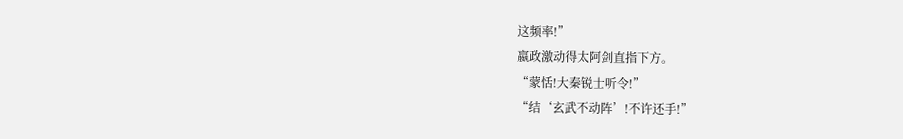这频率!”
嬴政激动得太阿剑直指下方。
“蒙恬!大秦锐士听令!”
“结‘玄武不动阵’!不许还手!”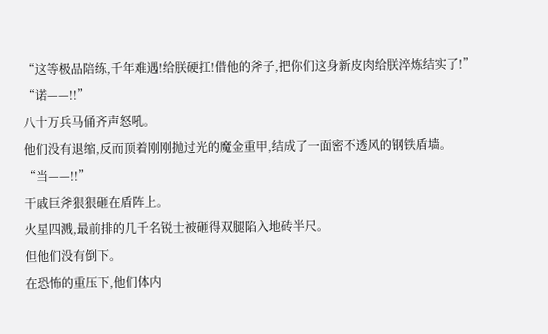“这等极品陪练,千年难遇!给朕硬扛!借他的斧子,把你们这身新皮肉给朕淬炼结实了!”
“诺——!!”
八十万兵马俑齐声怒吼。
他们没有退缩,反而顶着刚刚抛过光的魔金重甲,结成了一面密不透风的钢铁盾墙。
“当——!!”
干戚巨斧狠狠砸在盾阵上。
火星四溅,最前排的几千名锐士被砸得双腿陷入地砖半尺。
但他们没有倒下。
在恐怖的重压下,他们体内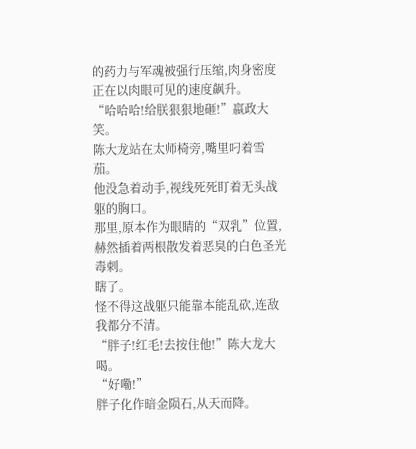的药力与军魂被强行压缩,肉身密度正在以肉眼可见的速度飙升。
“哈哈哈!给朕狠狠地砸!”嬴政大笑。
陈大龙站在太师椅旁,嘴里叼着雪茄。
他没急着动手,视线死死盯着无头战躯的胸口。
那里,原本作为眼睛的“双乳”位置,赫然插着两根散发着恶臭的白色圣光毒刺。
瞎了。
怪不得这战躯只能靠本能乱砍,连敌我都分不清。
“胖子!红毛!去按住他!”陈大龙大喝。
“好嘞!”
胖子化作暗金陨石,从天而降。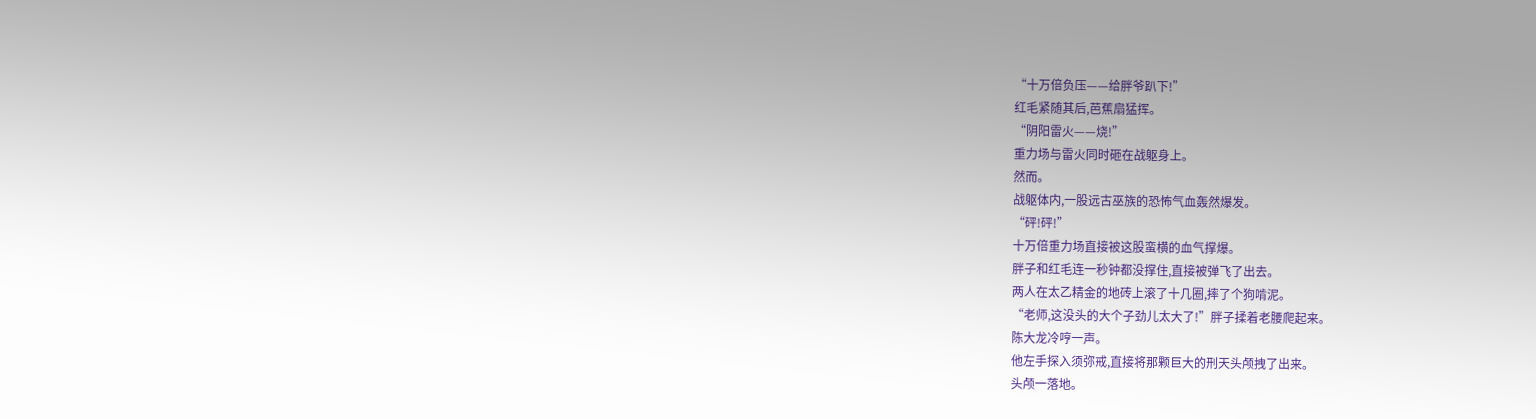“十万倍负压——给胖爷趴下!”
红毛紧随其后,芭蕉扇猛挥。
“阴阳雷火——烧!”
重力场与雷火同时砸在战躯身上。
然而。
战躯体内,一股远古巫族的恐怖气血轰然爆发。
“砰!砰!”
十万倍重力场直接被这股蛮横的血气撑爆。
胖子和红毛连一秒钟都没撑住,直接被弹飞了出去。
两人在太乙精金的地砖上滚了十几圈,摔了个狗啃泥。
“老师,这没头的大个子劲儿太大了!”胖子揉着老腰爬起来。
陈大龙冷哼一声。
他左手探入须弥戒,直接将那颗巨大的刑天头颅拽了出来。
头颅一落地。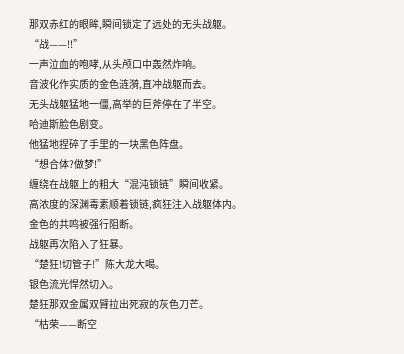那双赤红的眼眸,瞬间锁定了远处的无头战躯。
“战——!!”
一声泣血的咆哮,从头颅口中轰然炸响。
音波化作实质的金色涟漪,直冲战躯而去。
无头战躯猛地一僵,高举的巨斧停在了半空。
哈迪斯脸色剧变。
他猛地捏碎了手里的一块黑色阵盘。
“想合体?做梦!”
缠绕在战躯上的粗大“混沌锁链”瞬间收紧。
高浓度的深渊毒素顺着锁链,疯狂注入战躯体内。
金色的共鸣被强行阻断。
战躯再次陷入了狂暴。
“楚狂!切管子!”陈大龙大喝。
银色流光悍然切入。
楚狂那双金属双臂拉出死寂的灰色刀芒。
“枯荣——断空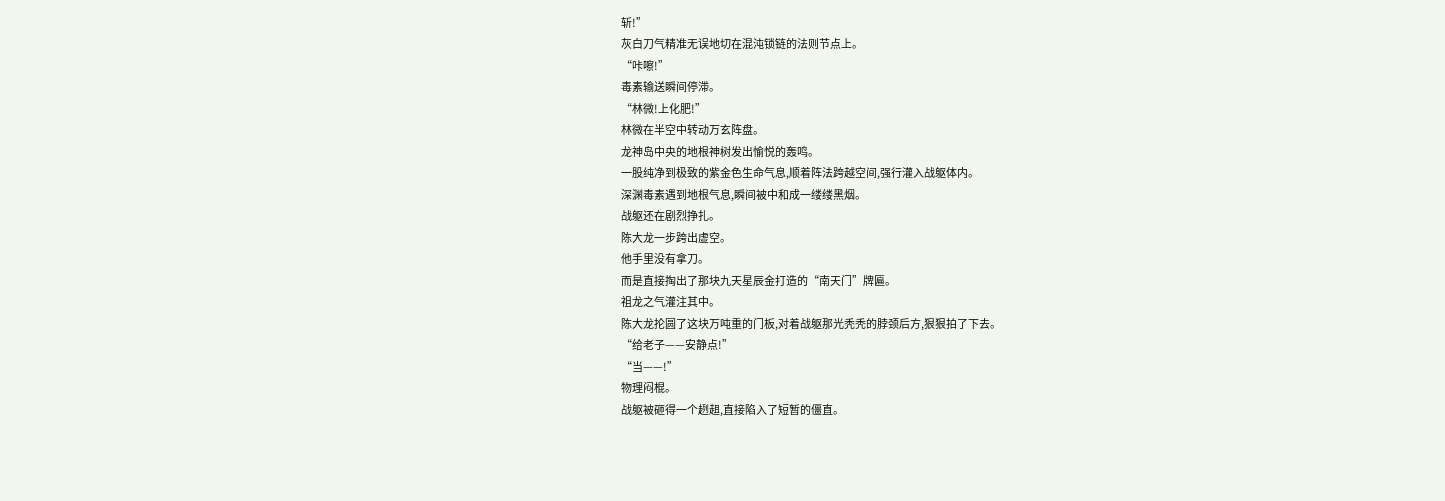斩!”
灰白刀气精准无误地切在混沌锁链的法则节点上。
“咔嚓!”
毒素输送瞬间停滞。
“林微!上化肥!”
林微在半空中转动万玄阵盘。
龙神岛中央的地根神树发出愉悦的轰鸣。
一股纯净到极致的紫金色生命气息,顺着阵法跨越空间,强行灌入战躯体内。
深渊毒素遇到地根气息,瞬间被中和成一缕缕黑烟。
战躯还在剧烈挣扎。
陈大龙一步跨出虚空。
他手里没有拿刀。
而是直接掏出了那块九天星辰金打造的“南天门”牌匾。
祖龙之气灌注其中。
陈大龙抡圆了这块万吨重的门板,对着战躯那光秃秃的脖颈后方,狠狠拍了下去。
“给老子——安静点!”
“当——!”
物理闷棍。
战躯被砸得一个趔趄,直接陷入了短暂的僵直。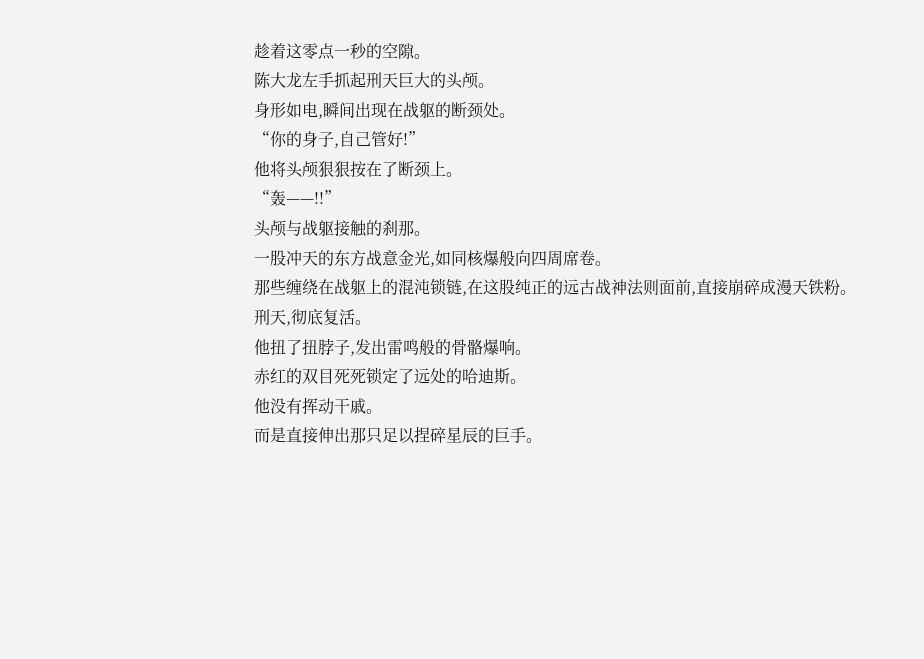趁着这零点一秒的空隙。
陈大龙左手抓起刑天巨大的头颅。
身形如电,瞬间出现在战躯的断颈处。
“你的身子,自己管好!”
他将头颅狠狠按在了断颈上。
“轰——!!”
头颅与战躯接触的刹那。
一股冲天的东方战意金光,如同核爆般向四周席卷。
那些缠绕在战躯上的混沌锁链,在这股纯正的远古战神法则面前,直接崩碎成漫天铁粉。
刑天,彻底复活。
他扭了扭脖子,发出雷鸣般的骨骼爆响。
赤红的双目死死锁定了远处的哈迪斯。
他没有挥动干戚。
而是直接伸出那只足以捏碎星辰的巨手。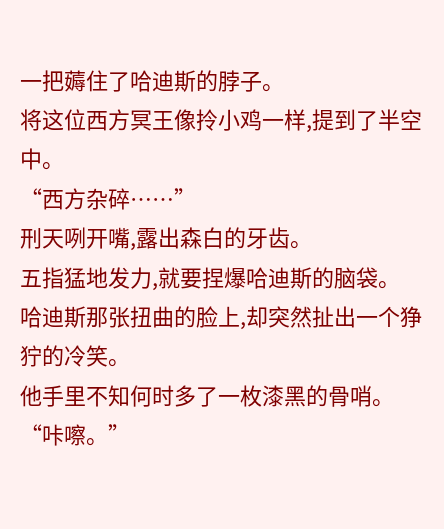一把薅住了哈迪斯的脖子。
将这位西方冥王像拎小鸡一样,提到了半空中。
“西方杂碎……”
刑天咧开嘴,露出森白的牙齿。
五指猛地发力,就要捏爆哈迪斯的脑袋。
哈迪斯那张扭曲的脸上,却突然扯出一个狰狞的冷笑。
他手里不知何时多了一枚漆黑的骨哨。
“咔嚓。”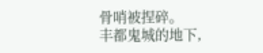骨哨被捏碎。
丰都鬼城的地下,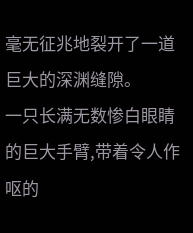毫无征兆地裂开了一道巨大的深渊缝隙。
一只长满无数惨白眼睛的巨大手臂,带着令人作呕的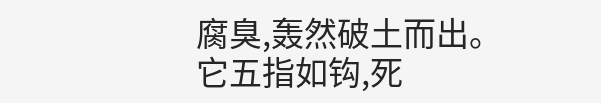腐臭,轰然破土而出。
它五指如钩,死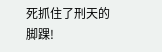死抓住了刑天的脚踝!